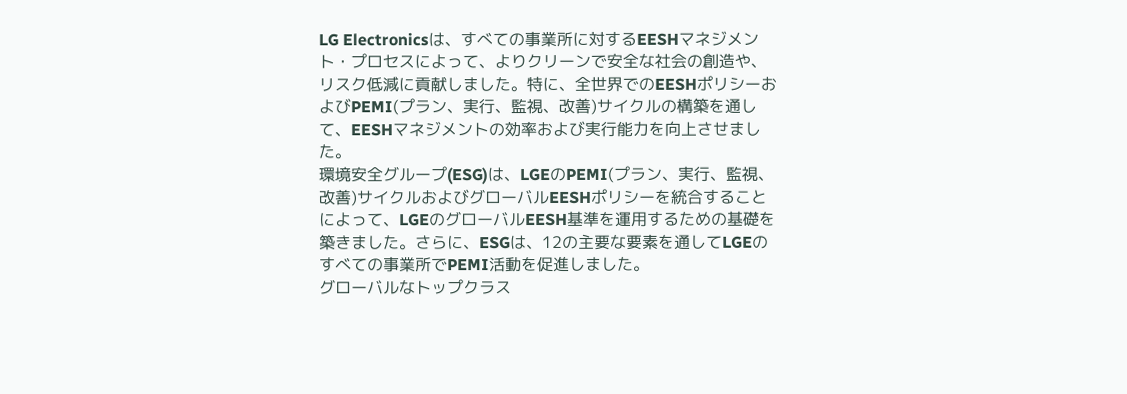LG Electronicsは、すべての事業所に対するEESHマネジメント・プロセスによって、よりクリーンで安全な社会の創造や、リスク低減に貢献しました。特に、全世界でのEESHポリシーおよびPEMI(プラン、実行、監視、改善)サイクルの構築を通して、EESHマネジメントの効率および実行能力を向上させました。
環境安全グループ(ESG)は、LGEのPEMI(プラン、実行、監視、改善)サイクルおよびグローバルEESHポリシーを統合することによって、LGEのグローバルEESH基準を運用するための基礎を築きました。さらに、ESGは、12の主要な要素を通してLGEのすべての事業所でPEMI活動を促進しました。
グローバルなトップクラス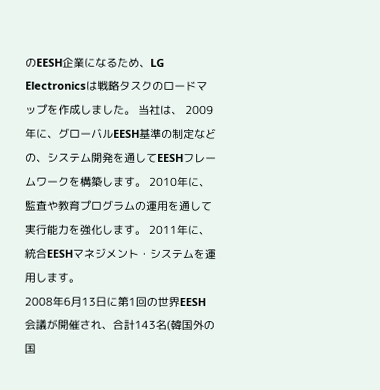のEESH企業になるため、LG Electronicsは戦略タスクのロードマップを作成しました。 当社は、 2009年に、グローバルEESH基準の制定などの、システム開発を通してEESHフレームワークを構築します。 2010年に、監査や教育プログラムの運用を通して実行能力を強化します。 2011年に、統合EESHマネジメント・システムを運用します。
2008年6月13日に第1回の世界EESH会議が開催され、合計143名(韓国外の国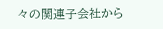々の関連子会社から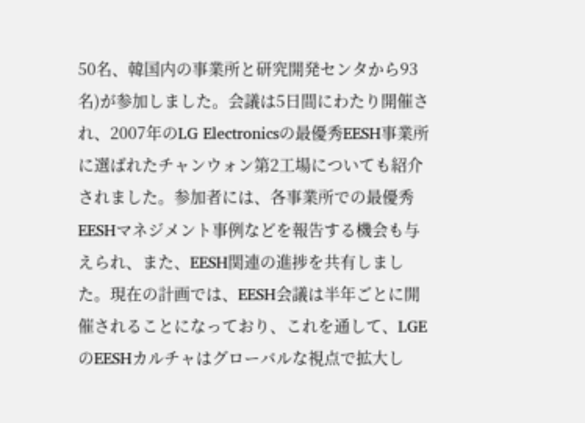50名、韓国内の事業所と研究開発センタから93名)が参加しました。会議は5日間にわたり開催され、2007年のLG Electronicsの最優秀EESH事業所に選ばれたチャンウォン第2工場についても紹介されました。参加者には、各事業所での最優秀EESHマネジメント事例などを報告する機会も与えられ、また、EESH関連の進捗を共有しました。現在の計画では、EESH会議は半年ごとに開催されることになっており、これを通して、LGEのEESHカルチャはグローバルな視点で拡大し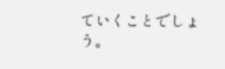ていくことでしょう。